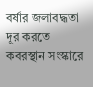বর্ষার জলাবদ্ধতা দূর করতে কবরস্থান সংস্কারে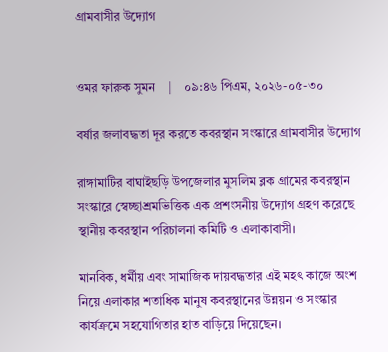গ্রামবাসীর উদ্যোগ


ওমর ফারুক সুমন    |    ০৯:৪৬ পিএম, ২০২৬-০৫-৩০

বর্ষার জলাবদ্ধতা দূর করতে কবরস্থান সংস্কারে গ্রামবাসীর উদ্যোগ

রাঙ্গামাটির বাঘাইছড়ি উপজেলার মুসলিম ব্লক গ্রামের কবরস্থান সংস্কারে স্বেচ্ছাশ্রমভিত্তিক এক প্রশংসনীয় উদ্যোগ গ্রহণ করেছে স্থানীয় কবরস্থান পরিচালনা কমিটি ও এলাকাবাসী।

মানবিক, ধর্মীয় এবং সামাজিক দায়বদ্ধতার এই মহৎ কাজে অংশ নিয়ে এলাকার শতাধিক মানুষ কবরস্থানের উন্নয়ন ও সংস্কার কার্যক্রমে সহযোগিতার হাত বাড়িয়ে দিয়েছেন।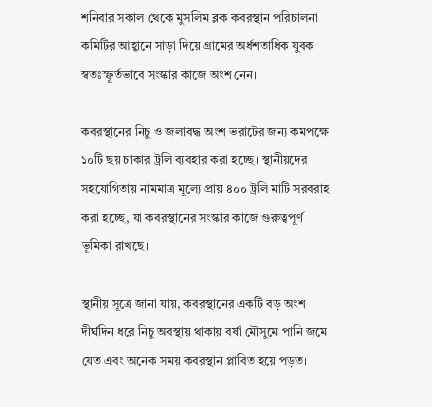শনিবার সকাল থেকে মুসলিম ব্লক কবরস্থান পরিচালনা কমিটির আহ্বানে সাড়া দিয়ে গ্রামের অর্ধশতাধিক যুবক স্বতঃস্ফূর্তভাবে সংস্কার কাজে অংশ নেন।

কবরস্থানের নিচু ও জলাবদ্ধ অংশ ভরাটের জন্য কমপক্ষে ১০টি ছয় চাকার ট্রলি ব্যবহার করা হচ্ছে। স্থানীয়দের সহযোগিতায় নামমাত্র মূল্যে প্রায় ৪০০ ট্রলি মাটি সরবরাহ করা হচ্ছে, যা কবরস্থানের সংস্কার কাজে গুরুত্বপূর্ণ ভূমিকা রাখছে।

স্থানীয় সূত্রে জানা যায়, কবরস্থানের একটি বড় অংশ দীর্ঘদিন ধরে নিচু অবস্থায় থাকায় বর্ষা মৌসুমে পানি জমে যেত এবং অনেক সময় কবরস্থান প্লাবিত হয়ে পড়ত।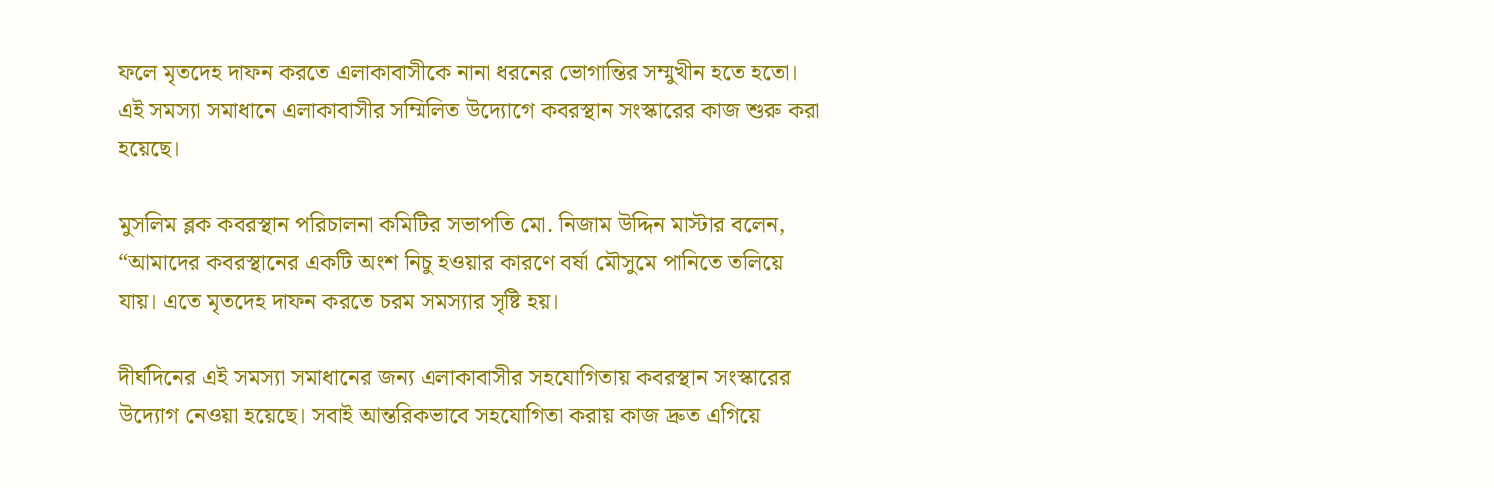ফলে মৃতদেহ দাফন করতে এলাকাবাসীকে নানা ধরনের ভোগান্তির সম্মুখীন হতে হতো। এই সমস্যা সমাধানে এলাকাবাসীর সম্মিলিত উদ্যোগে কবরস্থান সংস্কারের কাজ শুরু করা হয়েছে।

মুসলিম ব্লক কবরস্থান পরিচালনা কমিটির সভাপতি মো. নিজাম উদ্দিন মাস্টার বলেন,
“আমাদের কবরস্থানের একটি অংশ নিচু হওয়ার কারণে বর্ষা মৌসুমে পানিতে তলিয়ে যায়। এতে মৃতদেহ দাফন করতে চরম সমস্যার সৃষ্টি হয়।

দীর্ঘদিনের এই সমস্যা সমাধানের জন্য এলাকাবাসীর সহযোগিতায় কবরস্থান সংস্কারের উদ্যোগ নেওয়া হয়েছে। সবাই আন্তরিকভাবে সহযোগিতা করায় কাজ দ্রুত এগিয়ে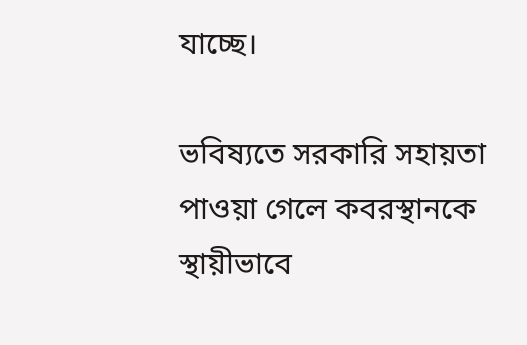যাচ্ছে।

ভবিষ্যতে সরকারি সহায়তা পাওয়া গেলে কবরস্থানকে স্থায়ীভাবে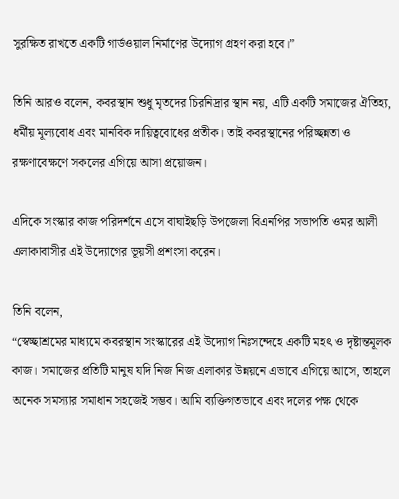সুরক্ষিত রাখতে একটি গার্ডওয়াল নির্মাণের উদ্যোগ গ্রহণ করা হবে।”

তিনি আরও বলেন, কবরস্থান শুধু মৃতদের চিরনিদ্রার স্থান নয়, এটি একটি সমাজের ঐতিহ্য, ধর্মীয় মূল্যবোধ এবং মানবিক দায়িত্ববোধের প্রতীক। তাই কবরস্থানের পরিচ্ছন্নতা ও রক্ষণাবেক্ষণে সকলের এগিয়ে আসা প্রয়োজন।

এদিকে সংস্কার কাজ পরিদর্শনে এসে বাঘাইছড়ি উপজেলা বিএনপির সভাপতি ওমর আলী এলাকাবাসীর এই উদ্যোগের ভূয়সী প্রশংসা করেন।

তিনি বলেন,
“স্বেচ্ছাশ্রমের মাধ্যমে কবরস্থান সংস্কারের এই উদ্যোগ নিঃসন্দেহে একটি মহৎ ও দৃষ্টান্তমূলক কাজ। সমাজের প্রতিটি মানুষ যদি নিজ নিজ এলাকার উন্নয়নে এভাবে এগিয়ে আসে, তাহলে অনেক সমস্যার সমাধান সহজেই সম্ভব। আমি ব্যক্তিগতভাবে এবং দলের পক্ষ থেকে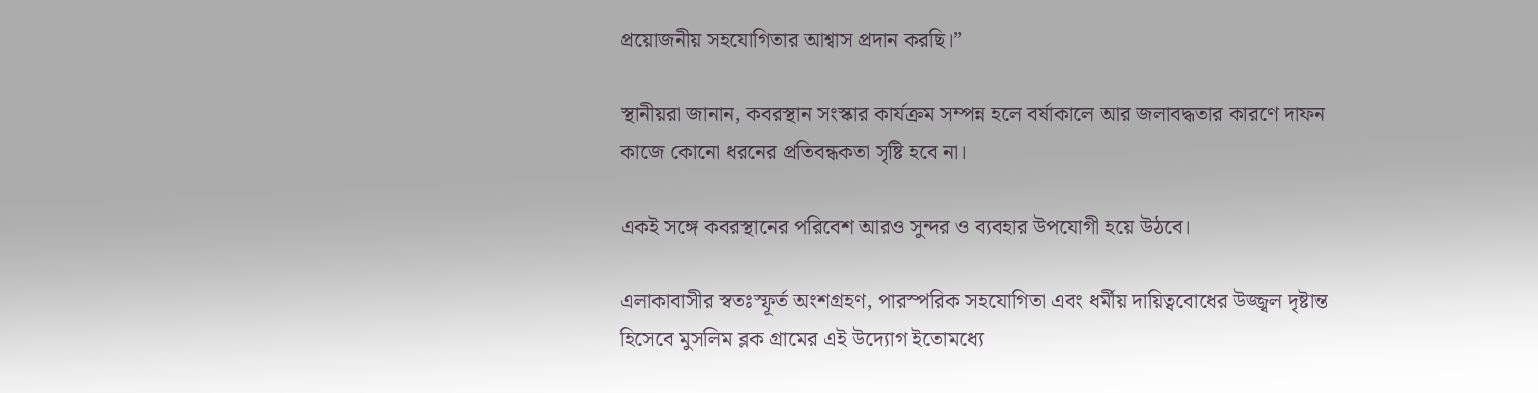প্রয়োজনীয় সহযোগিতার আশ্বাস প্রদান করছি।”

স্থানীয়রা জানান, কবরস্থান সংস্কার কার্যক্রম সম্পন্ন হলে বর্ষাকালে আর জলাবদ্ধতার কারণে দাফন কাজে কোনো ধরনের প্রতিবন্ধকতা সৃষ্টি হবে না।

একই সঙ্গে কবরস্থানের পরিবেশ আরও সুন্দর ও ব্যবহার উপযোগী হয়ে উঠবে।

এলাকাবাসীর স্বতঃস্ফূর্ত অংশগ্রহণ, পারস্পরিক সহযোগিতা এবং ধর্মীয় দায়িত্ববোধের উজ্জ্বল দৃষ্টান্ত হিসেবে মুসলিম ব্লক গ্রামের এই উদ্যোগ ইতোমধ্যে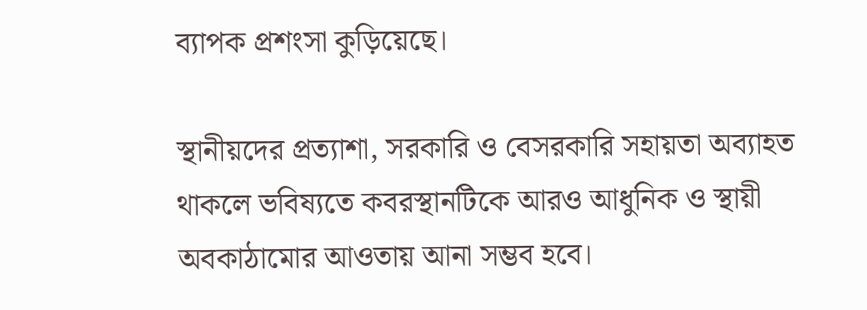ব্যাপক প্রশংসা কুড়িয়েছে।

স্থানীয়দের প্রত্যাশা, সরকারি ও বেসরকারি সহায়তা অব্যাহত থাকলে ভবিষ্যতে কবরস্থানটিকে আরও আধুনিক ও স্থায়ী অবকাঠামোর আওতায় আনা সম্ভব হবে।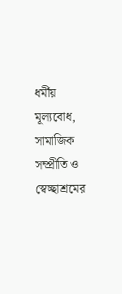ধর্মীয় মূল্যবোধ, সামাজিক সম্প্রীতি ও স্বেচ্ছাশ্রমের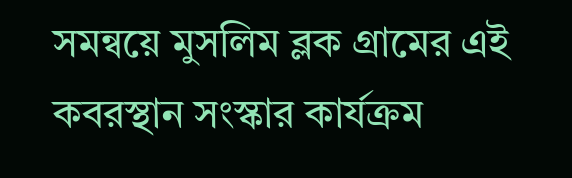সমন্বয়ে মুসলিম ব্লক গ্রামের এই কবরস্থান সংস্কার কার্যক্রম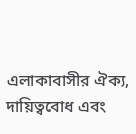এলাকাবাসীর ঐক্য, দায়িত্ববোধ এবং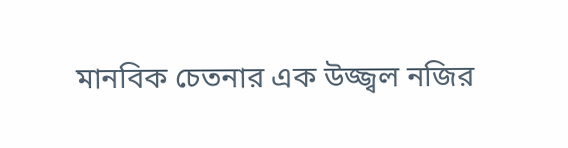মানবিক চেতনার এক উজ্জ্বল নজির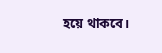হয়ে থাকবে।